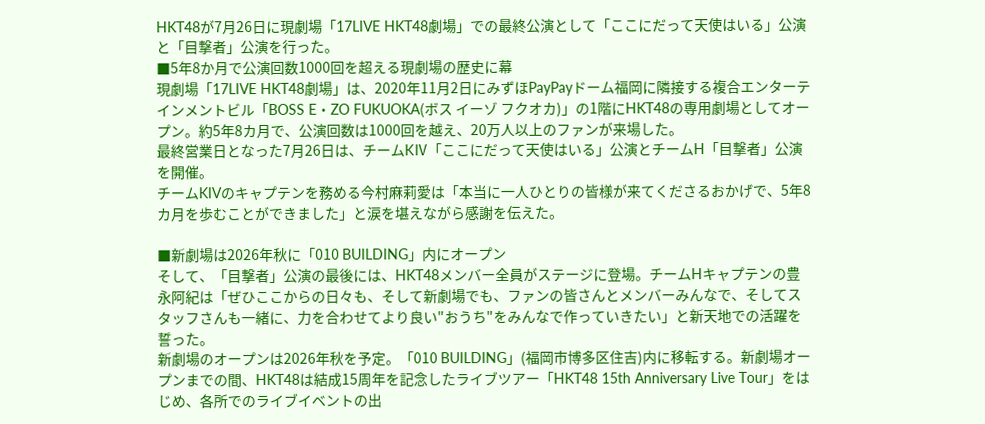HKT48が7月26日に現劇場「17LIVE HKT48劇場」での最終公演として「ここにだって天使はいる」公演と「目撃者」公演を行った。
■5年8か月で公演回数1000回を超える現劇場の歴史に幕
現劇場「17LIVE HKT48劇場」は、2020年11月2日にみずほPayPayドーム福岡に隣接する複合エンターテインメントビル「BOSS E・ZO FUKUOKA(ボス イーゾ フクオカ)」の1階にHKT48の専用劇場としてオープン。約5年8カ月で、公演回数は1000回を越え、20万人以上のファンが来場した。
最終営業日となった7月26日は、チームKⅣ「ここにだって天使はいる」公演とチームH「目撃者」公演を開催。
チームKIVのキャプテンを務める今村麻莉愛は「本当に一人ひとりの皆様が来てくださるおかげで、5年8カ月を歩むことができました」と涙を堪えながら感謝を伝えた。

■新劇場は2026年秋に「010 BUILDING」内にオープン
そして、「目撃者」公演の最後には、HKT48メンバー全員がステージに登場。チームHキャプテンの豊永阿紀は「ぜひここからの日々も、そして新劇場でも、ファンの皆さんとメンバーみんなで、そしてスタッフさんも一緒に、力を合わせてより良い"おうち"をみんなで作っていきたい」と新天地での活躍を誓った。
新劇場のオープンは2026年秋を予定。「010 BUILDING」(福岡市博多区住吉)内に移転する。新劇場オープンまでの間、HKT48は結成15周年を記念したライブツアー「HKT48 15th Anniversary Live Tour」をはじめ、各所でのライブイベントの出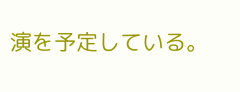演を予定している。